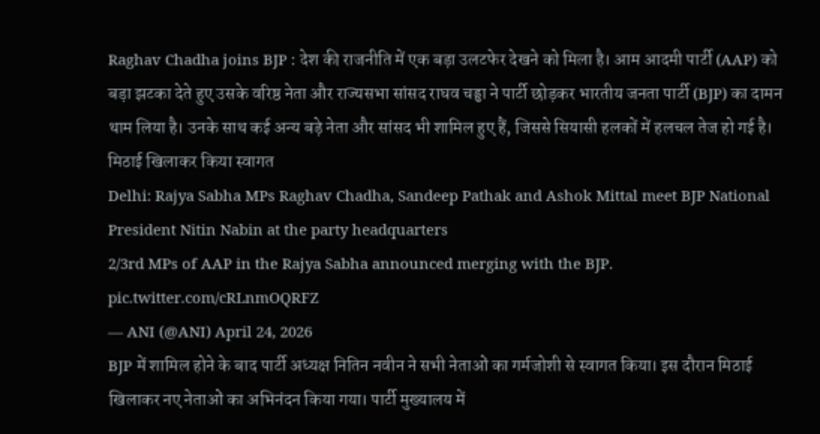Raghav Chadha joins BJP : देश की राजनीति में एक बड़ा उलटफेर देखने को मिला है। आम आदमी पार्टी (AAP) को बड़ा झटका देते हुए उसके वरिष्ठ नेता और राज्यसभा सांसद राघव चड्ढा ने पार्टी छोड़कर भारतीय जनता पार्टी (BJP) का दामन थाम लिया है। उनके साथ कई अन्य बड़े नेता और सांसद भी शामिल हुए हैं, जिससे सियासी हलकों में हलचल तेज हो गई है।
मिठाई खिलाकर किया स्वागत
Delhi: Rajya Sabha MPs Raghav Chadha, Sandeep Pathak and Ashok Mittal meet BJP National President Nitin Nabin at the party headquarters
2/3rd MPs of AAP in the Rajya Sabha announced merging with the BJP. pic.twitter.com/cRLnmOQRFZ
— ANI (@ANI) April 24, 2026
BJP में शामिल होने के बाद पार्टी अध्यक्ष नितिन नवीन ने सभी नेताओं का गर्मजोशी से स्वागत किया। इस दौरान मिठाई खिलाकर नए नेताओं का अभिनंदन किया गया। पार्टी मुख्यालय में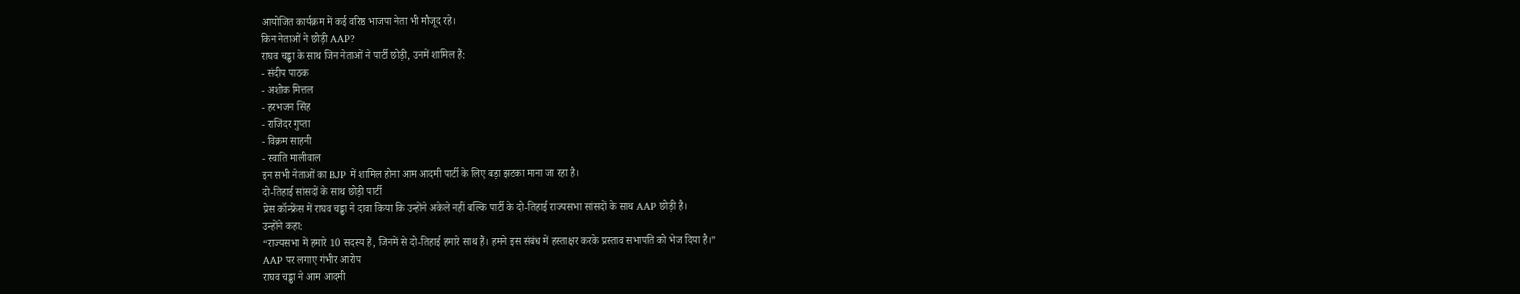आयोजित कार्यक्रम में कई वरिष्ठ भाजपा नेता भी मौजूद रहे।
किन नेताओं ने छोड़ी AAP?
राघव चड्ढा के साथ जिन नेताओं ने पार्टी छोड़ी, उनमें शामिल हैं:
- संदीप पाठक
- अशोक मित्तल
- हरभजन सिंह
- राजिंदर गुप्ता
- विक्रम साहनी
- स्वाति मालीवाल
इन सभी नेताओं का BJP में शामिल होना आम आदमी पार्टी के लिए बड़ा झटका माना जा रहा है।
दो-तिहाई सांसदों के साथ छोड़ी पार्टी
प्रेस कॉन्फ्रेंस में राघव चड्ढा ने दावा किया कि उन्होंने अकेले नहीं बल्कि पार्टी के दो-तिहाई राज्यसभा सांसदों के साथ AAP छोड़ी है।
उन्होंने कहा:
“राज्यसभा में हमारे 10 सदस्य हैं, जिनमें से दो-तिहाई हमारे साथ हैं। हमने इस संबंध में हस्ताक्षर करके प्रस्ताव सभापति को भेज दिया है।”
AAP पर लगाए गंभीर आरोप
राघव चड्ढा ने आम आदमी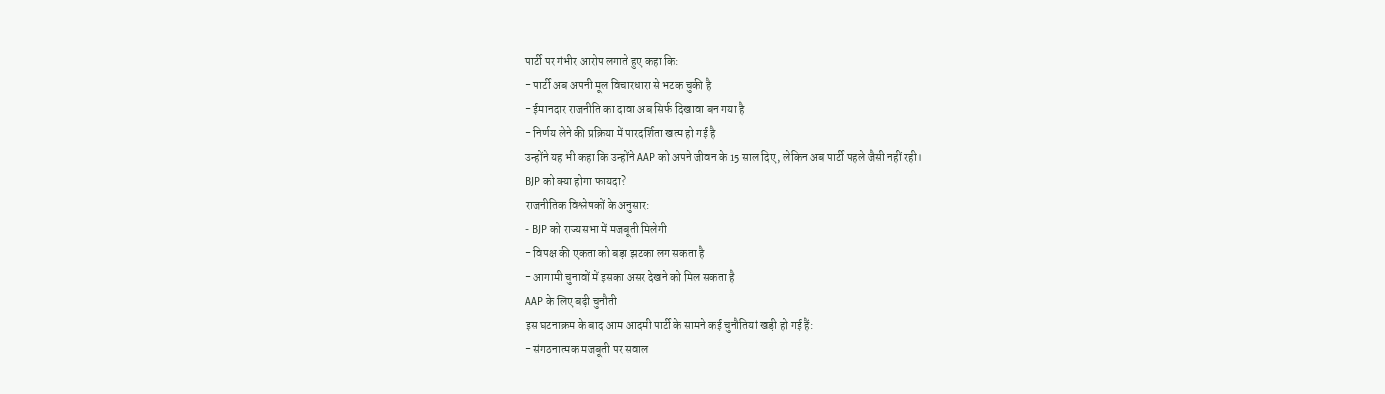पार्टी पर गंभीर आरोप लगाते हुए कहा कि:
- पार्टी अब अपनी मूल विचारधारा से भटक चुकी है
- ईमानदार राजनीति का दावा अब सिर्फ दिखावा बन गया है
- निर्णय लेने की प्रक्रिया में पारदर्शिता खत्म हो गई है
उन्होंने यह भी कहा कि उन्होंने AAP को अपने जीवन के 15 साल दिए, लेकिन अब पार्टी पहले जैसी नहीं रही।
BJP को क्या होगा फायदा?
राजनीतिक विश्लेषकों के अनुसार:
- BJP को राज्यसभा में मजबूती मिलेगी
- विपक्ष की एकता को बड़ा झटका लग सकता है
- आगामी चुनावों में इसका असर देखने को मिल सकता है
AAP के लिए बढ़ी चुनौती
इस घटनाक्रम के बाद आम आदमी पार्टी के सामने कई चुनौतियां खड़ी हो गई हैं:
- संगठनात्मक मजबूती पर सवाल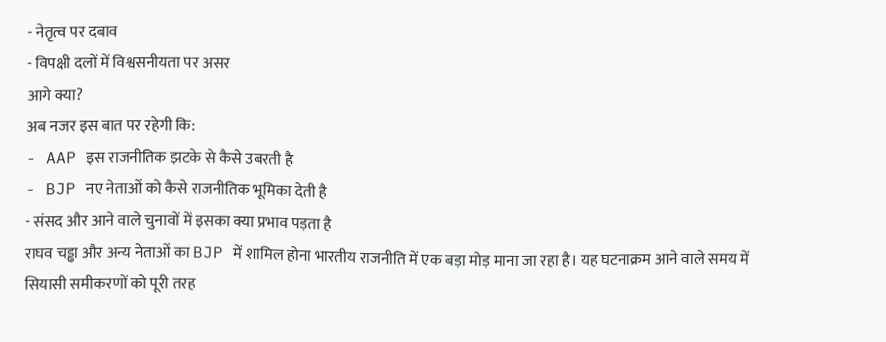- नेतृत्व पर दबाव
- विपक्षी दलों में विश्वसनीयता पर असर
आगे क्या?
अब नजर इस बात पर रहेगी कि:
- AAP इस राजनीतिक झटके से कैसे उबरती है
- BJP नए नेताओं को कैसे राजनीतिक भूमिका देती है
- संसद और आने वाले चुनावों में इसका क्या प्रभाव पड़ता है
राघव चड्ढा और अन्य नेताओं का BJP में शामिल होना भारतीय राजनीति में एक बड़ा मोड़ माना जा रहा है। यह घटनाक्रम आने वाले समय में सियासी समीकरणों को पूरी तरह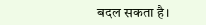बदल सकता है।